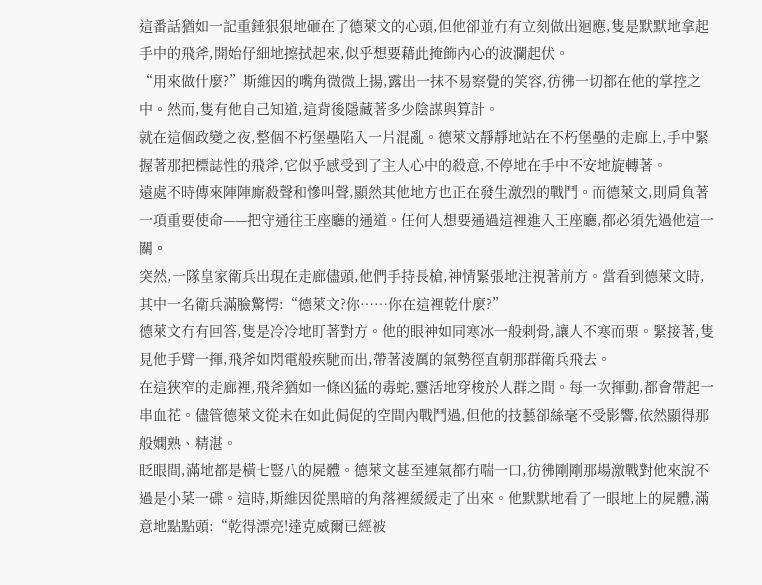這番話猶如一記重錘狠狠地砸在了德萊文的心頭,但他卻並冇有立刻做出迴應,隻是默默地拿起手中的飛斧,開始仔細地擦拭起來,似乎想要藉此掩飾內心的波瀾起伏。
“用來做什麼?”斯維因的嘴角微微上揚,露出一抹不易察覺的笑容,彷彿一切都在他的掌控之中。然而,隻有他自己知道,這背後隱藏著多少陰謀與算計。
就在這個政變之夜,整個不朽堡壘陷入一片混亂。德萊文靜靜地站在不朽堡壘的走廊上,手中緊握著那把標誌性的飛斧,它似乎感受到了主人心中的殺意,不停地在手中不安地旋轉著。
遠處不時傳來陣陣廝殺聲和慘叫聲,顯然其他地方也正在發生激烈的戰鬥。而德萊文,則肩負著一項重要使命——把守通往王座廳的通道。任何人想要通過這裡進入王座廳,都必須先過他這一關。
突然,一隊皇家衛兵出現在走廊儘頭,他們手持長槍,神情緊張地注視著前方。當看到德萊文時,其中一名衛兵滿臉驚愕:“德萊文?你……你在這裡乾什麼?”
德萊文冇有回答,隻是冷冷地盯著對方。他的眼神如同寒冰一般刺骨,讓人不寒而栗。緊接著,隻見他手臂一揮,飛斧如閃電般疾馳而出,帶著淩厲的氣勢徑直朝那群衛兵飛去。
在這狹窄的走廊裡,飛斧猶如一條凶猛的毒蛇,靈活地穿梭於人群之間。每一次揮動,都會帶起一串血花。儘管德萊文從未在如此侷促的空間內戰鬥過,但他的技藝卻絲毫不受影響,依然顯得那般嫻熟、精湛。
眨眼間,滿地都是橫七豎八的屍體。德萊文甚至連氣都冇喘一口,彷彿剛剛那場激戰對他來說不過是小菜一碟。這時,斯維因從黑暗的角落裡緩緩走了出來。他默默地看了一眼地上的屍體,滿意地點點頭:“乾得漂亮!達克威爾已經被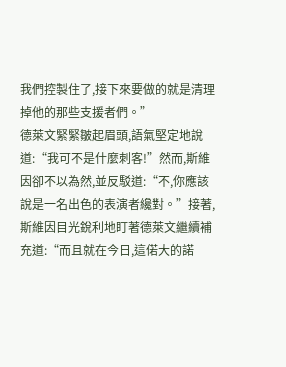我們控製住了,接下來要做的就是清理掉他的那些支援者們。”
德萊文緊緊皺起眉頭,語氣堅定地說道:“我可不是什麼刺客!”然而,斯維因卻不以為然,並反駁道:“不,你應該說是一名出色的表演者纔對。”接著,斯維因目光銳利地盯著德萊文繼續補充道:“而且就在今日,這偌大的諾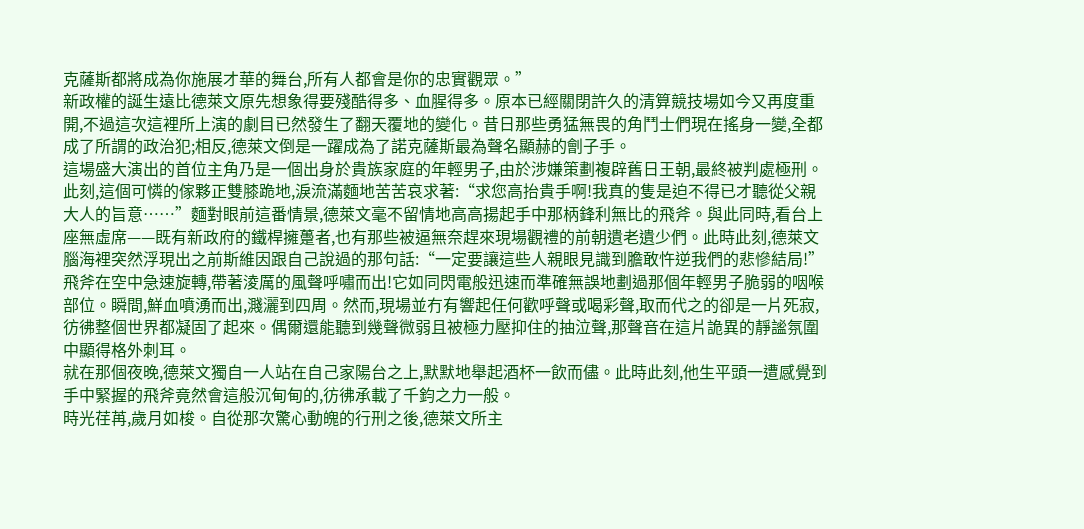克薩斯都將成為你施展才華的舞台,所有人都會是你的忠實觀眾。”
新政權的誕生遠比德萊文原先想象得要殘酷得多、血腥得多。原本已經關閉許久的清算競技場如今又再度重開,不過這次這裡所上演的劇目已然發生了翻天覆地的變化。昔日那些勇猛無畏的角鬥士們現在搖身一變,全都成了所謂的政治犯;相反,德萊文倒是一躍成為了諾克薩斯最為聲名顯赫的劊子手。
這場盛大演出的首位主角乃是一個出身於貴族家庭的年輕男子,由於涉嫌策劃複辟舊日王朝,最終被判處極刑。此刻,這個可憐的傢夥正雙膝跪地,淚流滿麵地苦苦哀求著:“求您高抬貴手啊!我真的隻是迫不得已才聽從父親大人的旨意……”麵對眼前這番情景,德萊文毫不留情地高高揚起手中那柄鋒利無比的飛斧。與此同時,看台上座無虛席——既有新政府的鐵桿擁躉者,也有那些被逼無奈趕來現場觀禮的前朝遺老遺少們。此時此刻,德萊文腦海裡突然浮現出之前斯維因跟自己說過的那句話:“一定要讓這些人親眼見識到膽敢忤逆我們的悲慘結局!”
飛斧在空中急速旋轉,帶著淩厲的風聲呼嘯而出!它如同閃電般迅速而準確無誤地劃過那個年輕男子脆弱的咽喉部位。瞬間,鮮血噴湧而出,濺灑到四周。然而,現場並冇有響起任何歡呼聲或喝彩聲,取而代之的卻是一片死寂,彷彿整個世界都凝固了起來。偶爾還能聽到幾聲微弱且被極力壓抑住的抽泣聲,那聲音在這片詭異的靜謐氛圍中顯得格外刺耳。
就在那個夜晚,德萊文獨自一人站在自己家陽台之上,默默地舉起酒杯一飲而儘。此時此刻,他生平頭一遭感覺到手中緊握的飛斧竟然會這般沉甸甸的,彷彿承載了千鈞之力一般。
時光荏苒,歲月如梭。自從那次驚心動魄的行刑之後,德萊文所主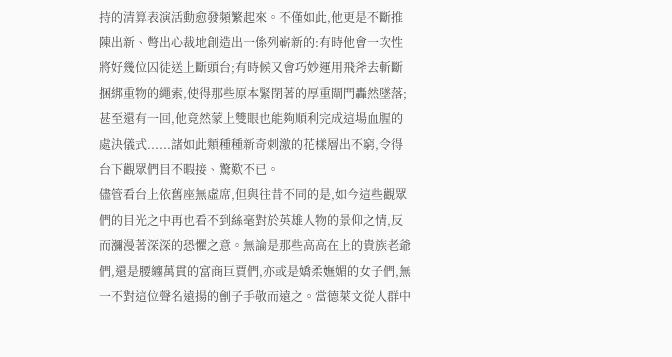持的清算表演活動愈發頻繁起來。不僅如此,他更是不斷推陳出新、彆出心裁地創造出一係列嶄新的:有時他會一次性將好幾位囚徒送上斷頭台;有時候又會巧妙運用飛斧去斬斷捆綁重物的繩索,使得那些原本緊閉著的厚重閘門轟然墜落;甚至還有一回,他竟然蒙上雙眼也能夠順利完成這場血腥的處決儀式......諸如此類種種新奇刺激的花樣層出不窮,令得台下觀眾們目不暇接、驚歎不已。
儘管看台上依舊座無虛席,但與往昔不同的是,如今這些觀眾們的目光之中再也看不到絲毫對於英雄人物的景仰之情,反而瀰漫著深深的恐懼之意。無論是那些高高在上的貴族老爺們,還是腰纏萬貫的富商巨賈們,亦或是嬌柔嫵媚的女子們,無一不對這位聲名遠揚的劊子手敬而遠之。當德萊文從人群中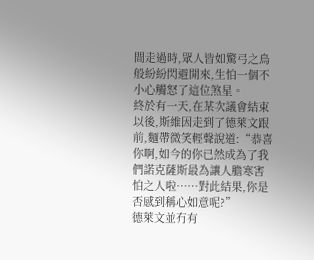間走過時,眾人皆如驚弓之鳥般紛紛閃避開來,生怕一個不小心觸怒了這位煞星。
終於有一天,在某次議會結束以後,斯維因走到了德萊文跟前,麵帶微笑輕聲說道:“恭喜你啊,如今的你已然成為了我們諾克薩斯最為讓人膽寒害怕之人啦……對此結果,你是否感到稱心如意呢?”
德萊文並冇有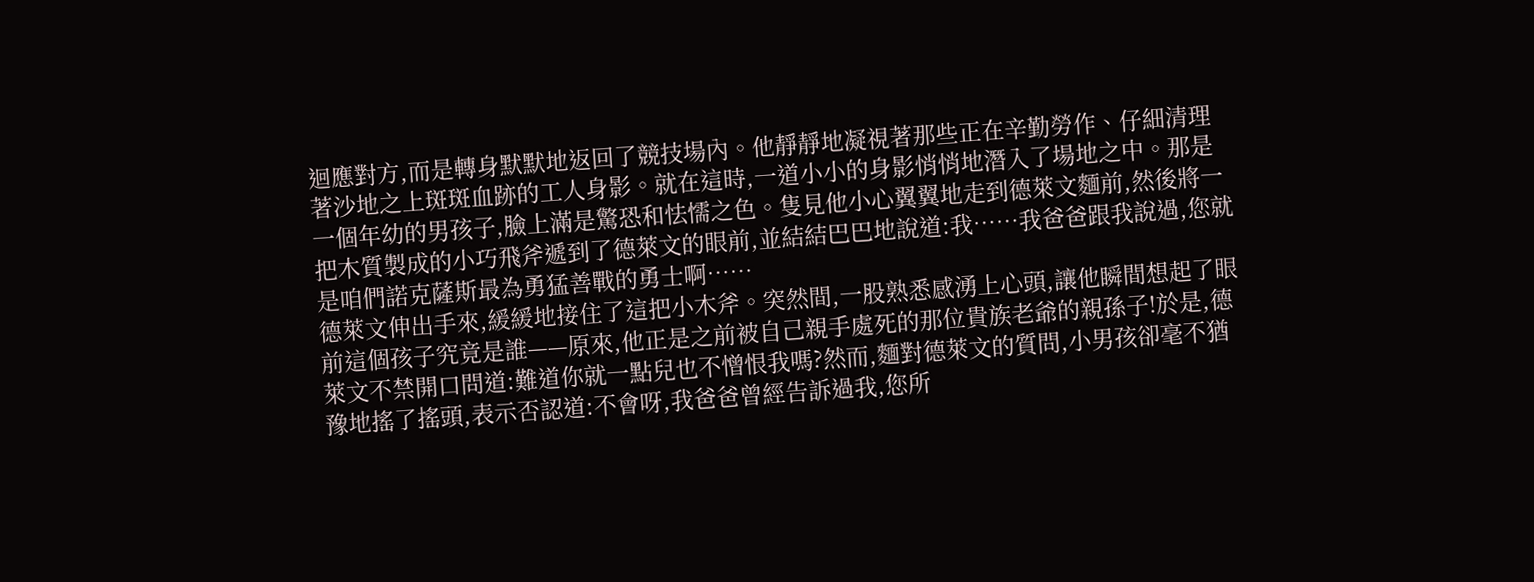迴應對方,而是轉身默默地返回了競技場內。他靜靜地凝視著那些正在辛勤勞作、仔細清理著沙地之上斑斑血跡的工人身影。就在這時,一道小小的身影悄悄地潛入了場地之中。那是一個年幼的男孩子,臉上滿是驚恐和怯懦之色。隻見他小心翼翼地走到德萊文麵前,然後將一把木質製成的小巧飛斧遞到了德萊文的眼前,並結結巴巴地說道:我……我爸爸跟我說過,您就是咱們諾克薩斯最為勇猛善戰的勇士啊……
德萊文伸出手來,緩緩地接住了這把小木斧。突然間,一股熟悉感湧上心頭,讓他瞬間想起了眼前這個孩子究竟是誰——原來,他正是之前被自己親手處死的那位貴族老爺的親孫子!於是,德萊文不禁開口問道:難道你就一點兒也不憎恨我嗎?然而,麵對德萊文的質問,小男孩卻毫不猶豫地搖了搖頭,表示否認道:不會呀,我爸爸曾經告訴過我,您所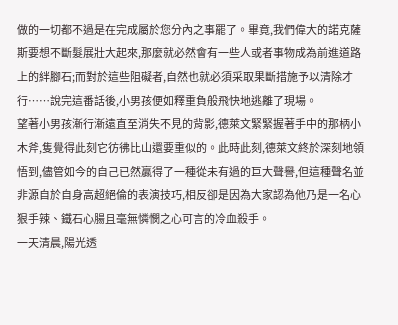做的一切都不過是在完成屬於您分內之事罷了。畢竟,我們偉大的諾克薩斯要想不斷髮展壯大起來,那麼就必然會有一些人或者事物成為前進道路上的絆腳石;而對於這些阻礙者,自然也就必須采取果斷措施予以清除才行……說完這番話後,小男孩便如釋重負般飛快地逃離了現場。
望著小男孩漸行漸遠直至消失不見的背影,德萊文緊緊握著手中的那柄小木斧,隻覺得此刻它彷彿比山還要重似的。此時此刻,德萊文終於深刻地領悟到,儘管如今的自己已然贏得了一種從未有過的巨大聲譽,但這種聲名並非源自於自身高超絕倫的表演技巧,相反卻是因為大家認為他乃是一名心狠手辣、鐵石心腸且毫無憐憫之心可言的冷血殺手。
一天清晨,陽光透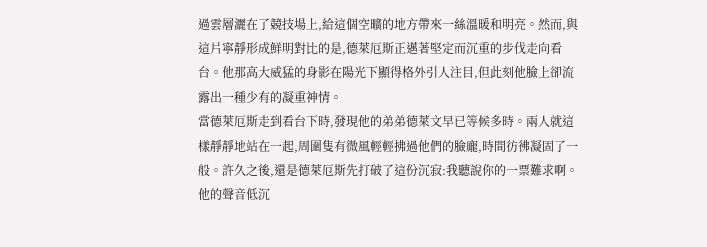過雲層灑在了競技場上,給這個空曠的地方帶來一絲溫暖和明亮。然而,與這片寧靜形成鮮明對比的是,德萊厄斯正邁著堅定而沉重的步伐走向看台。他那高大威猛的身影在陽光下顯得格外引人注目,但此刻他臉上卻流露出一種少有的凝重神情。
當德萊厄斯走到看台下時,發現他的弟弟德萊文早已等候多時。兩人就這樣靜靜地站在一起,周圍隻有微風輕輕拂過他們的臉龐,時間彷彿凝固了一般。許久之後,還是德萊厄斯先打破了這份沉寂:我聽說你的一票難求啊。他的聲音低沉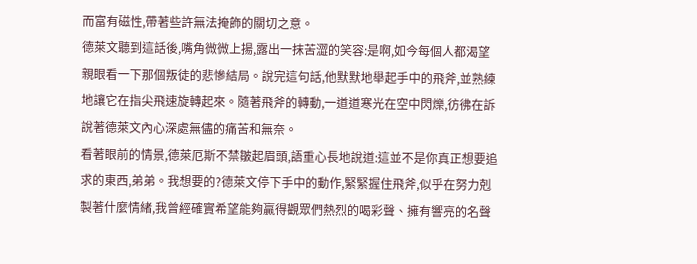而富有磁性,帶著些許無法掩飾的關切之意。
德萊文聽到這話後,嘴角微微上揚,露出一抹苦澀的笑容:是啊,如今每個人都渴望親眼看一下那個叛徒的悲慘結局。說完這句話,他默默地舉起手中的飛斧,並熟練地讓它在指尖飛速旋轉起來。隨著飛斧的轉動,一道道寒光在空中閃爍,彷彿在訴說著德萊文內心深處無儘的痛苦和無奈。
看著眼前的情景,德萊厄斯不禁皺起眉頭,語重心長地說道:這並不是你真正想要追求的東西,弟弟。我想要的?德萊文停下手中的動作,緊緊握住飛斧,似乎在努力剋製著什麼情緒,我曾經確實希望能夠贏得觀眾們熱烈的喝彩聲、擁有響亮的名聲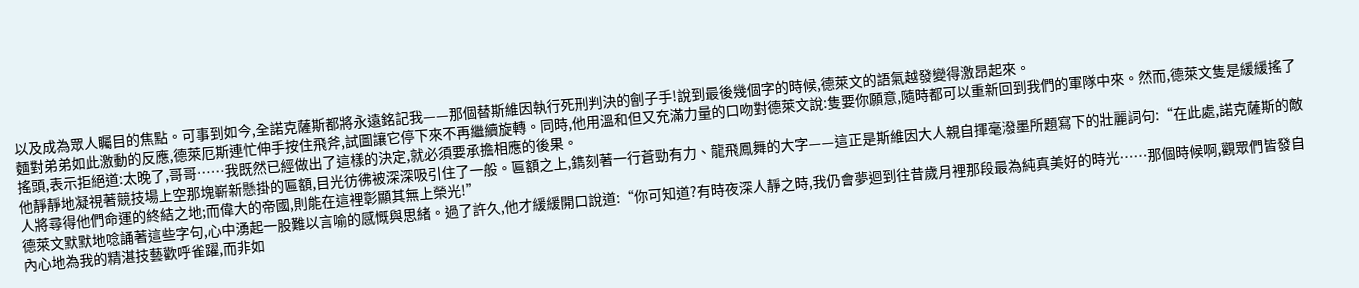以及成為眾人矚目的焦點。可事到如今,全諾克薩斯都將永遠銘記我——那個替斯維因執行死刑判決的劊子手!說到最後幾個字的時候,德萊文的語氣越發變得激昂起來。
麵對弟弟如此激動的反應,德萊厄斯連忙伸手按住飛斧,試圖讓它停下來不再繼續旋轉。同時,他用溫和但又充滿力量的口吻對德萊文說:隻要你願意,隨時都可以重新回到我們的軍隊中來。然而,德萊文隻是緩緩搖了搖頭,表示拒絕道:太晚了,哥哥……我既然已經做出了這樣的決定,就必須要承擔相應的後果。
他靜靜地凝視著競技場上空那塊嶄新懸掛的匾額,目光彷彿被深深吸引住了一般。匾額之上,鐫刻著一行蒼勁有力、龍飛鳳舞的大字——這正是斯維因大人親自揮毫潑墨所題寫下的壯麗詞句:“在此處,諾克薩斯的敵人將尋得他們命運的終結之地;而偉大的帝國,則能在這裡彰顯其無上榮光!”
德萊文默默地唸誦著這些字句,心中湧起一股難以言喻的感慨與思緒。過了許久,他才緩緩開口說道:“你可知道?有時夜深人靜之時,我仍會夢迴到往昔歲月裡那段最為純真美好的時光……那個時候啊,觀眾們皆發自內心地為我的精湛技藝歡呼雀躍,而非如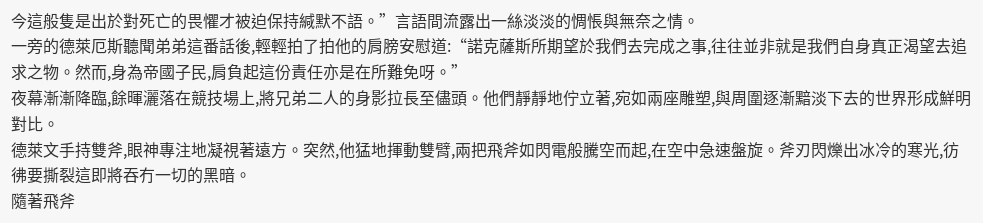今這般隻是出於對死亡的畏懼才被迫保持緘默不語。”言語間流露出一絲淡淡的惆悵與無奈之情。
一旁的德萊厄斯聽聞弟弟這番話後,輕輕拍了拍他的肩膀安慰道:“諾克薩斯所期望於我們去完成之事,往往並非就是我們自身真正渴望去追求之物。然而,身為帝國子民,肩負起這份責任亦是在所難免呀。”
夜幕漸漸降臨,餘暉灑落在競技場上,將兄弟二人的身影拉長至儘頭。他們靜靜地佇立著,宛如兩座雕塑,與周圍逐漸黯淡下去的世界形成鮮明對比。
德萊文手持雙斧,眼神專注地凝視著遠方。突然,他猛地揮動雙臂,兩把飛斧如閃電般騰空而起,在空中急速盤旋。斧刃閃爍出冰冷的寒光,彷彿要撕裂這即將吞冇一切的黑暗。
隨著飛斧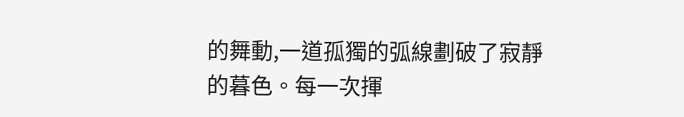的舞動,一道孤獨的弧線劃破了寂靜的暮色。每一次揮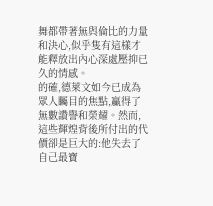舞都帶著無與倫比的力量和決心,似乎隻有這樣才能釋放出內心深處壓抑已久的情感。
的確,德萊文如今已成為眾人矚目的焦點,贏得了無數讚譽和榮耀。然而,這些輝煌背後所付出的代價卻是巨大的:他失去了自己最寶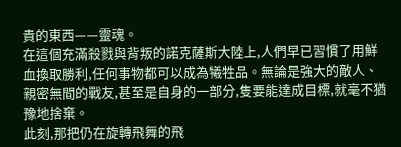貴的東西——靈魂。
在這個充滿殺戮與背叛的諾克薩斯大陸上,人們早已習慣了用鮮血換取勝利,任何事物都可以成為犧牲品。無論是強大的敵人、親密無間的戰友,甚至是自身的一部分,隻要能達成目標,就毫不猶豫地捨棄。
此刻,那把仍在旋轉飛舞的飛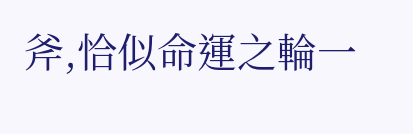斧,恰似命運之輪一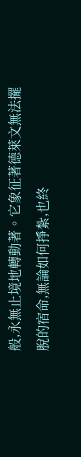般,永無止境地轉動著。它象征著德萊文無法擺脫的宿命,無論如何掙紮,也終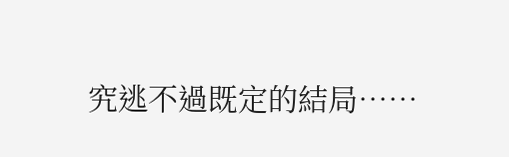究逃不過既定的結局……